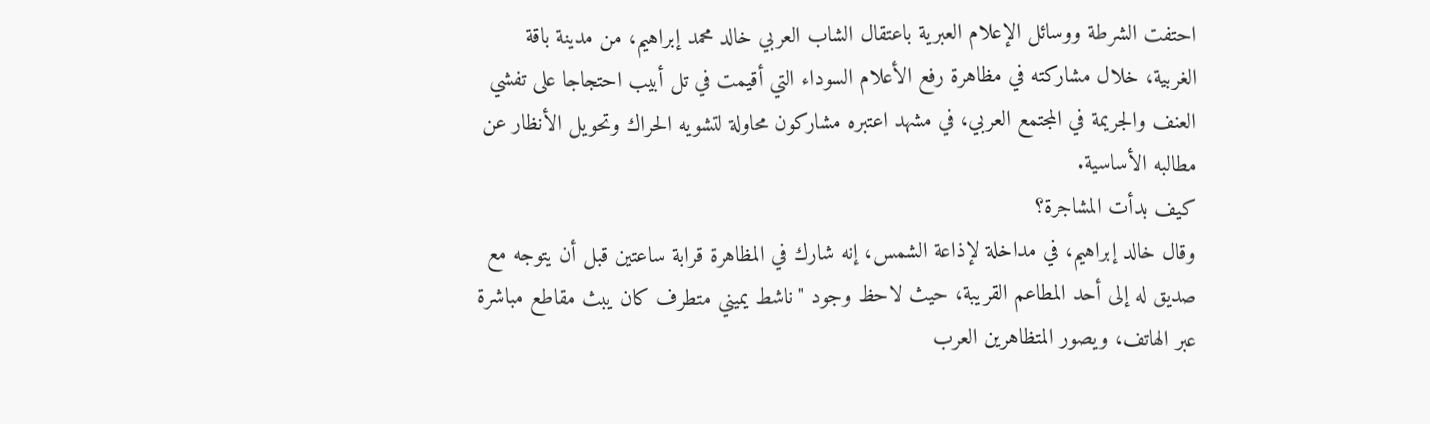احتفت الشرطة ووسائل الإعلام العبرية باعتقال الشاب العربي خالد محمد إبراهيم، من مدينة باقة الغربية، خلال مشاركته في مظاهرة رفع الأعلام السوداء التي أقيمت في تل أبيب احتجاجا على تفشي العنف والجريمة في المجتمع العربي، في مشهد اعتبره مشاركون محاولة لتشويه الحراك وتحويل الأنظار عن مطالبه الأساسية.
كيف بدأت المشاجرة؟
وقال خالد إبراهيم، في مداخلة لإذاعة الشمس، إنه شارك في المظاهرة قرابة ساعتين قبل أن يتوجه مع صديق له إلى أحد المطاعم القريبة، حيث لاحظ وجود "ناشط يميني متطرف كان يبث مقاطع مباشرة عبر الهاتف، ويصور المتظاهرين العرب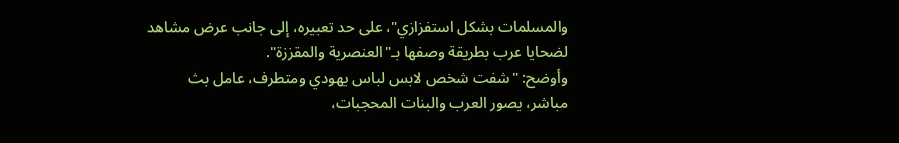والمسلمات بشكل استفزازي"، على حد تعبيره، إلى جانب عرض مشاهد لضحايا عرب بطريقة وصفها بـ"العنصرية والمقززة".
وأوضح: "شفت شخص لابس لباس يهودي ومتطرف، عامل بث مباشر، يصور العرب والبنات المحجبات،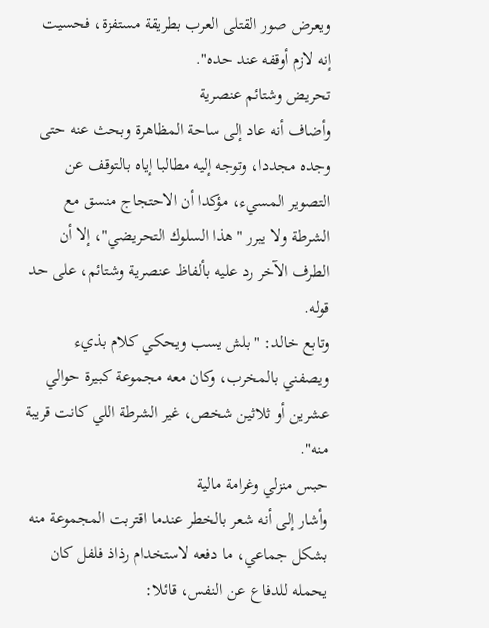ويعرض صور القتلى العرب بطريقة مستفزة، فحسيت إنه لازم أوقفه عند حده".
تحريض وشتائم عنصرية
وأضاف أنه عاد إلى ساحة المظاهرة وبحث عنه حتى وجده مجددا، وتوجه إليه مطالبا إياه بالتوقف عن التصوير المسيء، مؤكدا أن الاحتجاج منسق مع الشرطة ولا يبرر "هذا السلوك التحريضي"، إلا أن الطرف الآخر رد عليه بألفاظ عنصرية وشتائم، على حد قوله.
وتابع خالد: "بلش يسب ويحكي كلام بذيء ويصفني بالمخرب، وكان معه مجموعة كبيرة حوالي عشرين أو ثلاثين شخص، غير الشرطة اللي كانت قريبة منه".
حبس منزلي وغرامة مالية
وأشار إلى أنه شعر بالخطر عندما اقتربت المجموعة منه بشكل جماعي، ما دفعه لاستخدام رذاذ فلفل كان يحمله للدفاع عن النفس، قائلا: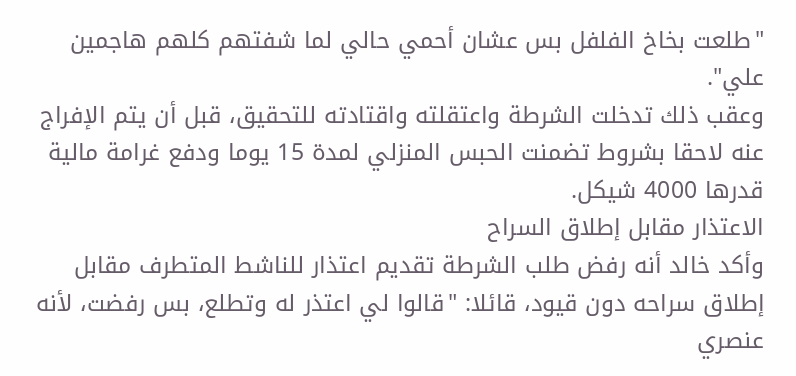"طلعت بخاخ الفلفل بس عشان أحمي حالي لما شفتهم كلهم هاجمين علي".
وعقب ذلك تدخلت الشرطة واعتقلته واقتادته للتحقيق، قبل أن يتم الإفراج عنه لاحقا بشروط تضمنت الحبس المنزلي لمدة 15 يوما ودفع غرامة مالية قدرها 4000 شيكل.
الاعتذار مقابل إطلاق السراح
وأكد خالد أنه رفض طلب الشرطة تقديم اعتذار للناشط المتطرف مقابل إطلاق سراحه دون قيود، قائلا: "قالوا لي اعتذر له وتطلع، بس رفضت، لأنه عنصري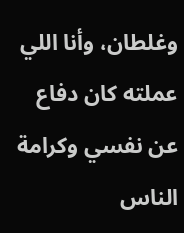وغلطان، وأنا اللي عملته كان دفاع عن نفسي وكرامة الناس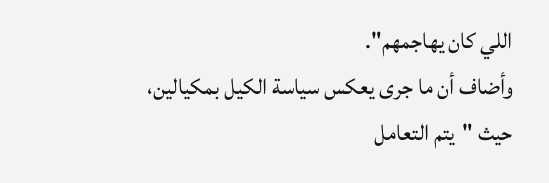اللي كان يهاجمهم".
وأضاف أن ما جرى يعكس سياسة الكيل بمكيالين، حيث "يتم التعامل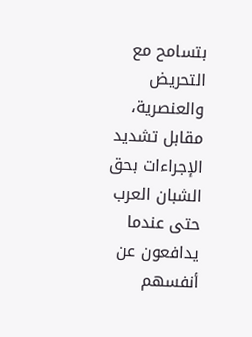بتسامح مع التحريض والعنصرية، مقابل تشديد الإجراءات بحق الشبان العرب حتى عندما يدافعون عن أنفسهم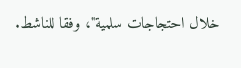خلال احتجاجات سلمية"، وفقا للناشط.